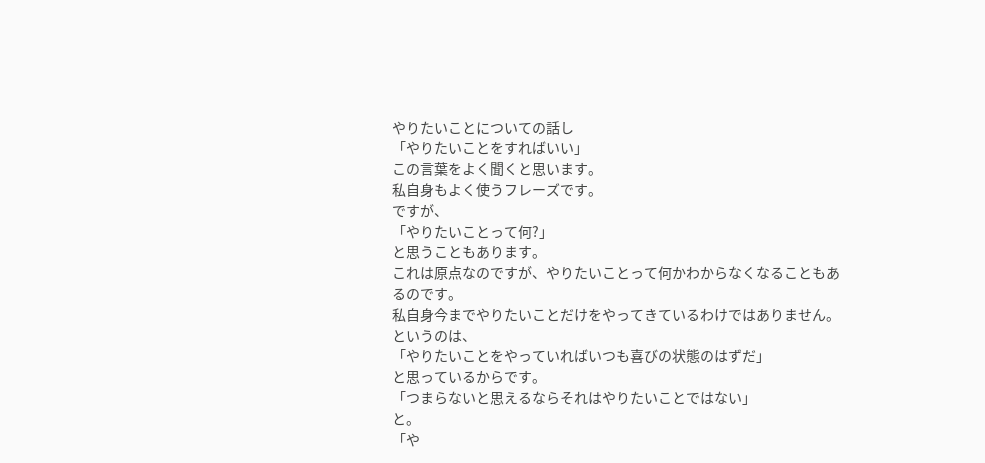やりたいことについての話し
「やりたいことをすればいい」
この言葉をよく聞くと思います。
私自身もよく使うフレーズです。
ですが、
「やりたいことって何?」
と思うこともあります。
これは原点なのですが、やりたいことって何かわからなくなることもあるのです。
私自身今までやりたいことだけをやってきているわけではありません。
というのは、
「やりたいことをやっていればいつも喜びの状態のはずだ」
と思っているからです。
「つまらないと思えるならそれはやりたいことではない」
と。
「や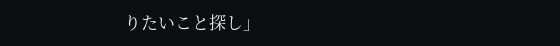りたいこと探し」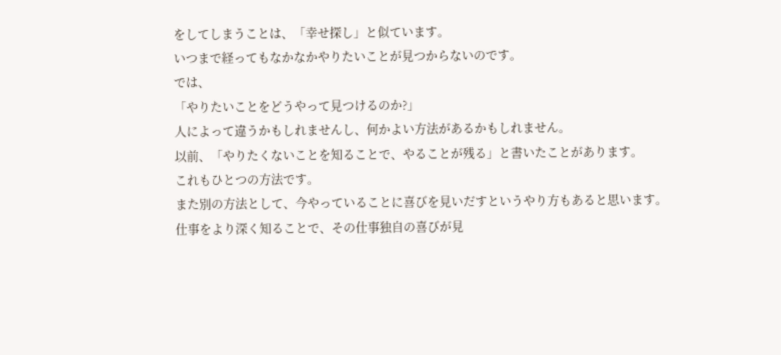をしてしまうことは、「幸せ探し」と似ています。
いつまで経ってもなかなかやりたいことが見つからないのです。
では、
「やりたいことをどうやって見つけるのか?」
人によって違うかもしれませんし、何かよい方法があるかもしれません。
以前、「やりたくないことを知ることで、やることが残る」と書いたことがあります。
これもひとつの方法です。
また別の方法として、今やっていることに喜びを見いだすというやり方もあると思います。
仕事をより深く知ることで、その仕事独自の喜びが見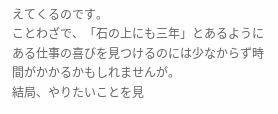えてくるのです。
ことわざで、「石の上にも三年」とあるようにある仕事の喜びを見つけるのには少なからず時間がかかるかもしれませんが。
結局、やりたいことを見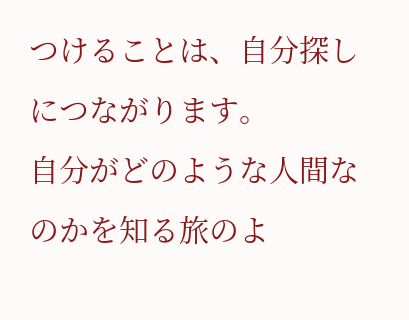つけることは、自分探しにつながります。
自分がどのような人間なのかを知る旅のよ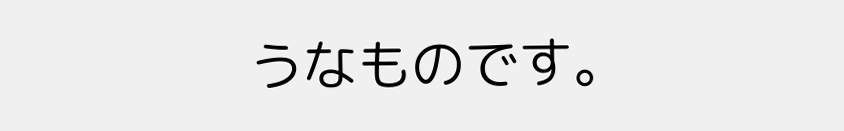うなものです。